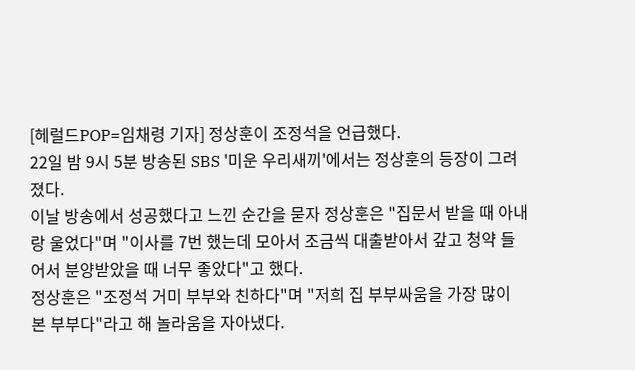[헤럴드POP=임채령 기자] 정상훈이 조정석을 언급했다.
22일 밤 9시 5분 방송된 SBS '미운 우리새끼'에서는 정상훈의 등장이 그려졌다.
이날 방송에서 성공했다고 느낀 순간을 묻자 정상훈은 "집문서 받을 때 아내랑 울었다"며 "이사를 7번 했는데 모아서 조금씩 대출받아서 갚고 청약 들어서 분양받았을 때 너무 좋았다"고 했다.
정상훈은 "조정석 거미 부부와 친하다"며 "저희 집 부부싸움을 가장 많이 본 부부다"라고 해 놀라움을 자아냈다.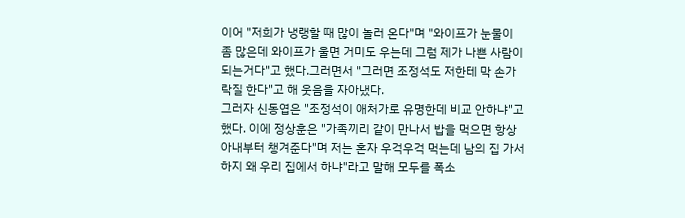이어 "저희가 냉랭할 때 많이 놀러 온다"며 "와이프가 눈물이 좀 많은데 와이프가 울면 거미도 우는데 그럼 제가 나쁜 사람이 되는거다"고 했다.그러면서 "그러면 조정석도 저한테 막 손가락질 한다"고 해 웃음을 자아냈다.
그러자 신동엽은 "조정석이 애처가로 유명한데 비교 안하냐"고 했다. 이에 정상훈은 "가족끼리 같이 만나서 밥을 먹으면 항상 아내부터 챙겨준다"며 저는 혼자 우걱우걱 먹는데 남의 집 가서 하지 왜 우리 집에서 하냐"라고 말해 모두를 폭소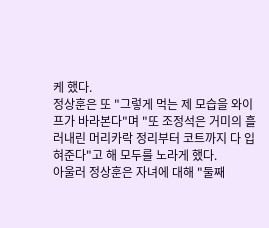케 했다.
정상훈은 또 "그렇게 먹는 제 모습을 와이프가 바라본다"며 "또 조정석은 거미의 흘러내린 머리카락 정리부터 코트까지 다 입혀준다"고 해 모두를 노라게 했다.
아울러 정상훈은 자녀에 대해 "둘째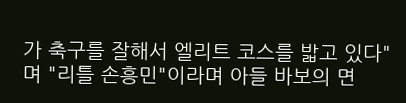가 축구를 잘해서 엘리트 코스를 밟고 있다"며 "리틀 손흥민"이라며 아들 바보의 면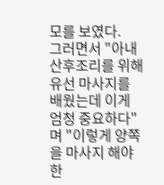모를 보였다.
그러면서 "아내 산후조리를 위해 유선 마사지를 배웠는데 이게 엄청 중요하다"며 "이렇게 양쪽을 마사지 해야한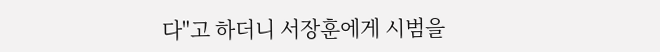다"고 하더니 서장훈에게 시범을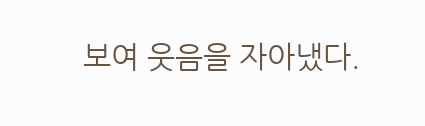보여 웃음을 자아냈다.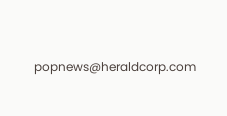popnews@heraldcorp.com